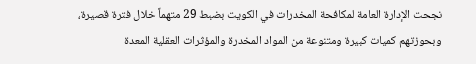نجحت الإدارة العامة لمكافحة المخدرات في الكويت بضبط 29 متهماً خلال فترة قصيرة، وبحوزتهم كميات كبيرة ومتنوعة من المواد المخدرة والمؤثرات العقلية المعدة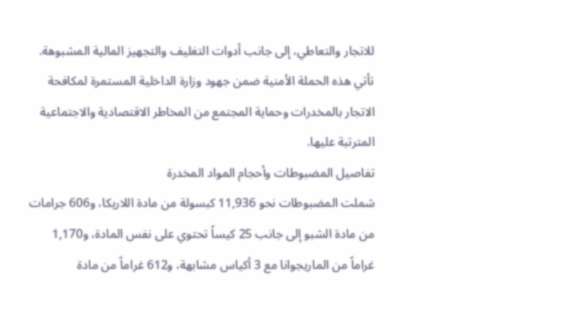للاتجار والتعاطي، إلى جانب أدوات التغليف والتجهيز المالية المشبوهة. تأتي هذه الحملة الأمنية ضمن جهود وزارة الداخلية المستمرة لمكافحة الاتجار بالمخدرات وحماية المجتمع من المخاطر الاقتصادية والاجتماعية المترتبة عليها.
تفاصيل المضبوطات وأحجام المواد المخدرة
شملت المضبوطات نحو 11,936 كبسولة من مادة اللاريكا، و606 جرامات من مادة الشبو إلى جانب 25 كيساً تحتوي على نفس المادة، و1,170 غراماً من الماريجوانا مع 3 أكياس مشابهة، و612 غراماً من مادة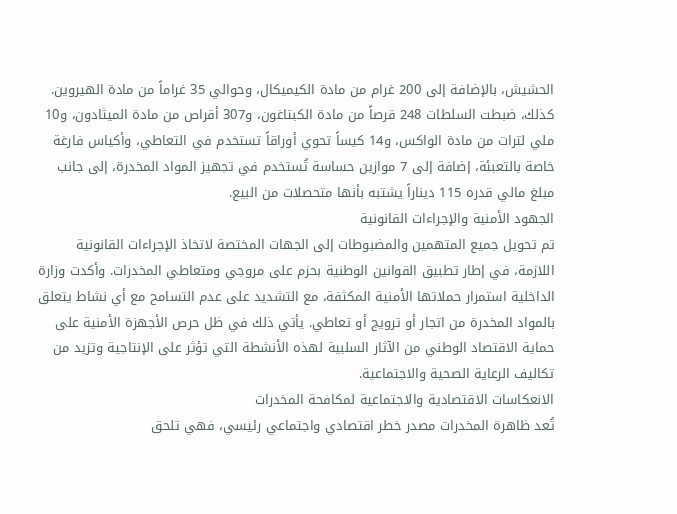الحشيش، بالإضافة إلى 200 غرام من مادة الكيميكال، وحوالي 35 غراماً من مادة الهيروين. كذلك، ضبطت السلطات 248 قرصاً من مادة الكبتاغون، و307 أقراص من مادة الميثادون، و10 ملي لترات من مادة الواكس، و14 كيساً تحوي أوراقاً تستخدم في التعاطي، وأكياس فارغة خاصة بالتعبئة، إضافة إلى 7 موازين حساسة تُستخدم في تجهيز المواد المخدرة، إلى جانب مبلغ مالي قدره 115 ديناراً يشتبه بأنها متحصلات من البيع.
الجهود الأمنية والإجراءات القانونية
تم تحويل جميع المتهمين والمضبوطات إلى الجهات المختصة لاتخاذ الإجراءات القانونية اللازمة، في إطار تطبيق القوانين الوطنية بحزم على مروجي ومتعاطي المخدرات. وأكدت وزارة الداخلية استمرار حملاتها الأمنية المكثفة، مع التشديد على عدم التسامح مع أي نشاط يتعلق بالمواد المخدرة من اتجار أو ترويج أو تعاطي. يأتي ذلك في ظل حرص الأجهزة الأمنية على حماية الاقتصاد الوطني من الآثار السلبية لهذه الأنشطة التي تؤثر على الإنتاجية وتزيد من تكاليف الرعاية الصحية والاجتماعية.
الانعكاسات الاقتصادية والاجتماعية لمكافحة المخدرات
تُعد ظاهرة المخدرات مصدر خطر اقتصادي واجتماعي رئيسي، فهي تلحق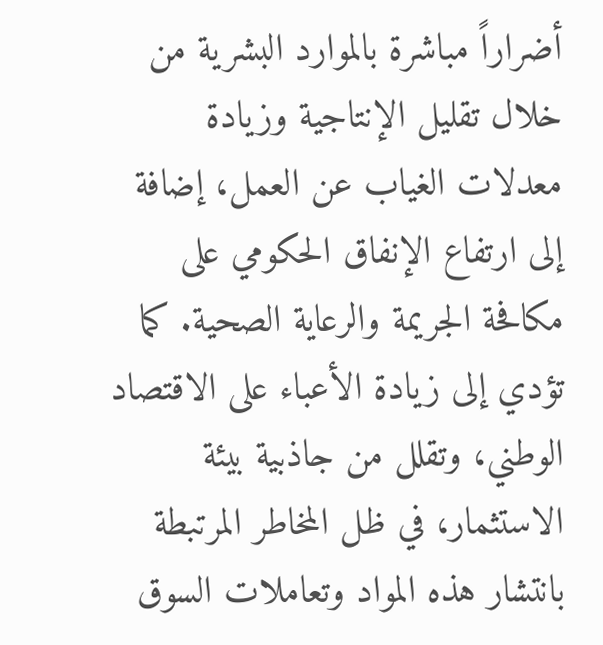أضراراً مباشرة بالموارد البشرية من خلال تقليل الإنتاجية وزيادة معدلات الغياب عن العمل، إضافة إلى ارتفاع الإنفاق الحكومي على مكافحة الجريمة والرعاية الصحية. كما تؤدي إلى زيادة الأعباء على الاقتصاد الوطني، وتقلل من جاذبية بيئة الاستثمار، في ظل المخاطر المرتبطة بانتشار هذه المواد وتعاملات السوق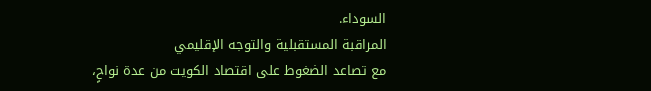السوداء.
المراقبة المستقبلية والتوجه الإقليمي
مع تصاعد الضغوط على اقتصاد الكويت من عدة نواحٍ،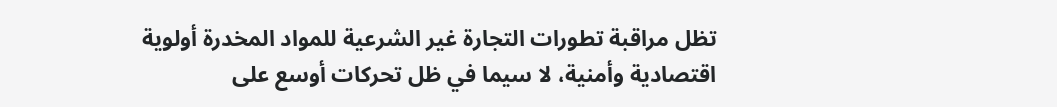تظل مراقبة تطورات التجارة غير الشرعية للمواد المخدرة أولوية اقتصادية وأمنية، لا سيما في ظل تحركات أوسع على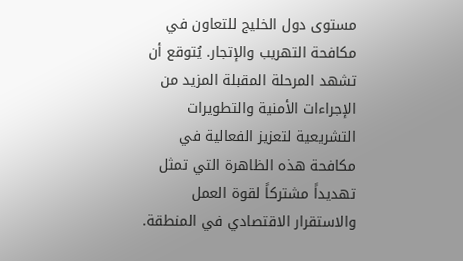مستوى دول الخليج للتعاون في مكافحة التهريب والإتجار. يُتوقع أن تشهد المرحلة المقبلة المزيد من الإجراءات الأمنية والتطويرات التشريعية لتعزيز الفعالية في مكافحة هذه الظاهرة التي تمثل تهديداً مشتركاً لقوة العمل والاستقرار الاقتصادي في المنطقة.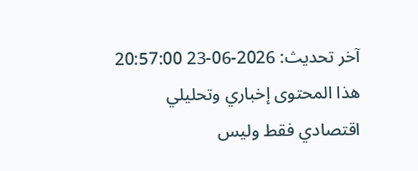آخر تحديث: 2026-06-23 20:57:00
هذا المحتوى إخباري وتحليلي اقتصادي فقط وليس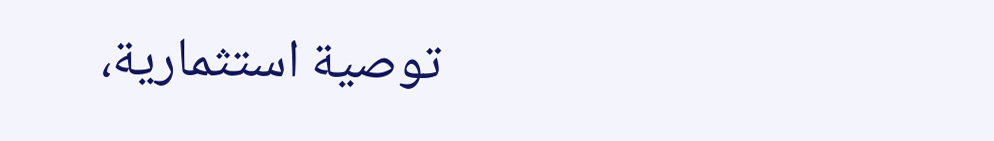توصية استثمارية،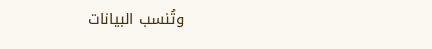وتُنسب البيانات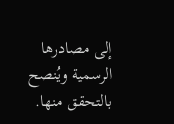إلى مصادرها الرسمية ويُنصح بالتحقق منها.